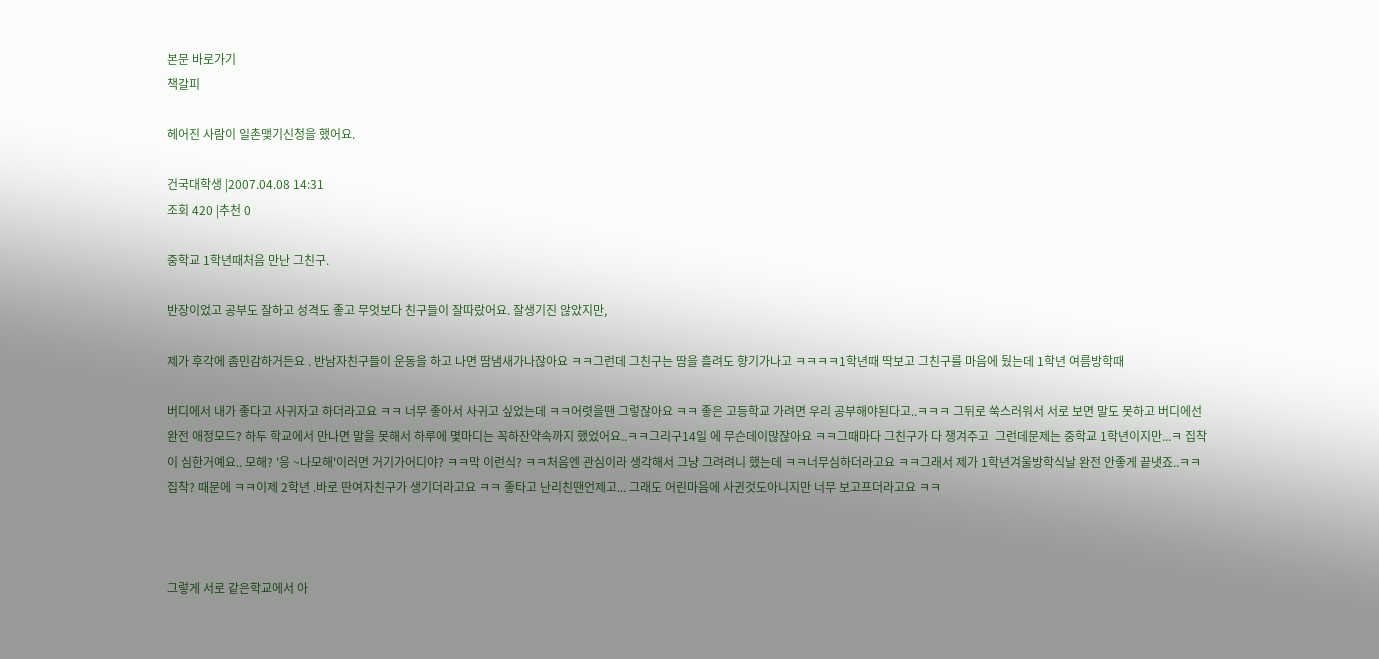본문 바로가기
책갈피

헤어진 사람이 일촌맺기신청을 했어요.

건국대학생 |2007.04.08 14:31
조회 420 |추천 0

중학교 1학년때처음 만난 그친구.

반장이었고 공부도 잘하고 성격도 좋고 무엇보다 친구들이 잘따랐어요. 잘생기진 않았지만,

제가 후각에 좀민감하거든요 . 반남자친구들이 운동을 하고 나면 땀냄새가나잖아요 ㅋㅋ그런데 그친구는 땀을 흘려도 향기가나고 ㅋㅋㅋㅋ1학년때 딱보고 그친구를 마음에 뒀는데 1학년 여름방학때

버디에서 내가 좋다고 사귀자고 하더라고요 ㅋㅋ 너무 좋아서 사귀고 싶었는데 ㅋㅋ어렷을땐 그렇잖아요 ㅋㅋ 좋은 고등학교 가려면 우리 공부해야된다고..ㅋㅋㅋ 그뒤로 쑥스러워서 서로 보면 말도 못하고 버디에선 완전 애정모드? 하두 학교에서 만나면 말을 못해서 하루에 몇마디는 꼭하잔약속까지 했었어요..ㅋㅋ그리구14일 에 무슨데이많잖아요 ㅋㅋ그때마다 그친구가 다 챙겨주고  그런데문제는 중학교 1학년이지만...ㅋ 집착이 심한거예요.. 모해? '응 ~나모해'이러면 거기가어디야? ㅋㅋ막 이런식? ㅋㅋ처음엔 관심이라 생각해서 그냥 그려려니 했는데 ㅋㅋ너무심하더라고요 ㅋㅋ그래서 제가 1학년겨울방학식날 완전 안좋게 끝냇죠..ㅋㅋ집착? 때문에 ㅋㅋ이제 2학년 .바로 딴여자친구가 생기더라고요 ㅋㅋ 좋타고 난리친땐언제고... 그래도 어린마음에 사귄것도아니지만 너무 보고프더라고요 ㅋㅋ



그렇게 서로 같은학교에서 아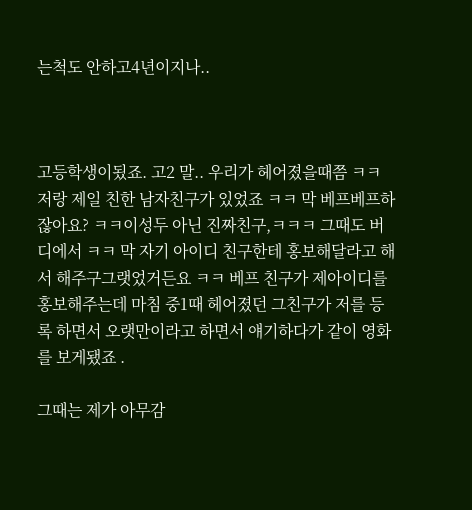는척도 안하고4년이지나..



고등학생이됬죠. 고2 말.. 우리가 헤어졌을때쯤 ㅋㅋ 저랑 제일 친한 남자친구가 있었죠 ㅋㅋ 막 베프베프하잖아요? ㅋㅋ이성두 아닌 진짜친구,ㅋㅋㅋ 그때도 버디에서 ㅋㅋ 막 자기 아이디 친구한테 홍보해달라고 해서 해주구그랫었거든요 ㅋㅋ 베프 친구가 제아이디를 홍보해주는데 마침 중1때 헤어졌던 그친구가 저를 등록 하면서 오랫만이라고 하면서 얘기하다가 같이 영화를 보게됐죠 .

그때는 제가 아무감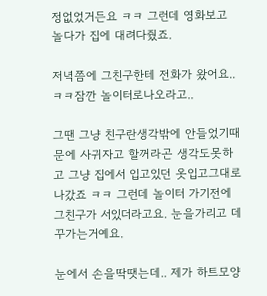정없었거든요 ㅋㅋ 그런데 영화보고 놀다가 집에 대려다줬죠.

저녁쯤에 그친구한테 전화가 왔어요..ㅋㅋ잠깐 놀이터로나오라고..

그땐 그냥 친구란생각밖에 안들었기때문에 사귀자고 할꺼라곤 생각도못하고 그냥 집에서 입고있던 옷입고그대로나갔죠 ㅋㅋ 그런데 놀이터 가기전에 그친구가 서있더라고요. 눈을가리고 데꾸가는거예요.

눈에서 손을딱땟는데.. 제가 하트모양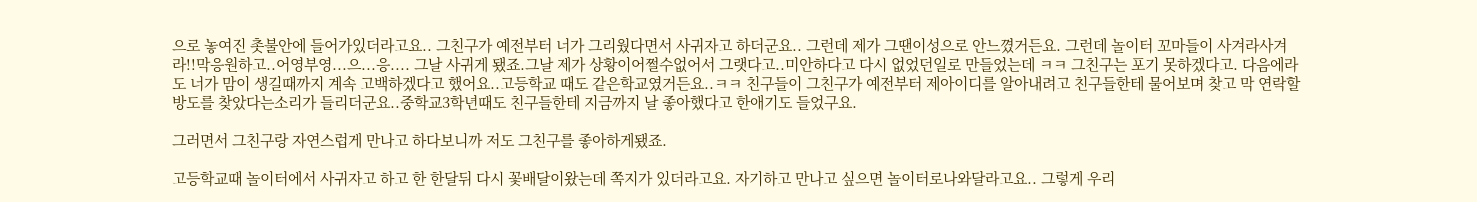으로 놓여진 촛불안에 들어가있더라고요.. 그친구가 예전부터 너가 그리웠다면서 사귀자고 하더군요.. 그런데 제가 그땐이성으로 안느꼈거든요. 그런데 놀이터 꼬마들이 사겨라사겨라!!막응원하고..어영부영...으...응.... 그날 사귀게 됐죠.그날 제가 상황이어쩔수없어서 그랫다고..미안하다고 다시 없었던일로 만들었는데 ㅋㅋ 그친구는 포기 못하겠다고. 다음에라도 너가 맘이 생길때까지 계속 고백하겠다고 했어요..고등학교 때도 같은학교였거든요..ㅋㅋ 친구들이 그친구가 예전부터 제아이디를 알아내려고 친구들한테 물어보며 찾고 막 연락할 방도를 찾았다는소리가 들리더군요..중학교3학년때도 친구들한테 지금까지 날 좋아했다고 한애기도 들었구요.

그러면서 그친구랑 자연스럽게 만나고 하다보니까 저도 그친구를 좋아하게됐죠.

고등학교때 놀이터에서 사귀자고 하고 한 한달뒤 다시 꽃배달이왔는데 쪽지가 있더라고요. 자기하고 만나고 싶으면 놀이터로나와달라고요.. 그렇게 우리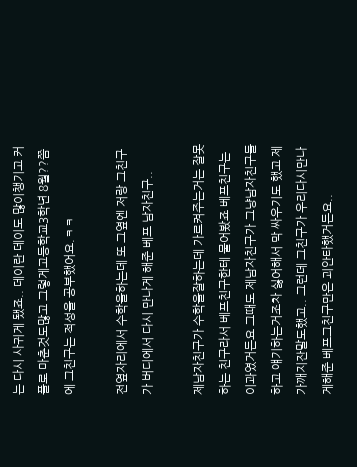는 다시 사귀게 됐죠.. 데이란 데이도 많이챙기고 커플로 마춘것도많고 그렇게고등학교3학년 8월??쯤에 그친구는 적성을 공부했어요.ㅋㅋ

전옆자리에서 수학을하는데 또 그옆엔 저랑 그친구가 버디에서 다시 만나게 해준 베프 남자친구..

제남자친구가 수학을잘하는데 가르켜주는거는 잘못하는 친구라서 베프친구한테 물어봤죠 베프친구는 이과였거든요 그때도 제남자친구가 그냥남자친구들하고 얘기하는거조차 싫어해서 막 싸우기도 했고 제가깨지잔말도했고.. 그런데 그친구가 우리다시만나게해준 베프그친구만은 괴안타했거든요..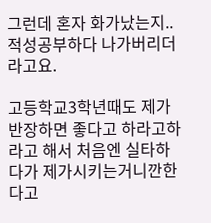그런데 혼자 화가났는지.. 적성공부하다 나가버리더라고요.

고등학교3학년때도 제가 반장하면 좋다고 하라고하라고 해서 처음엔 실타하다가 제가시키는거니깐한다고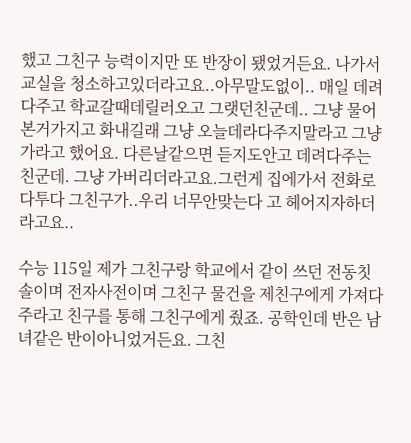했고 그친구 능력이지만 또 반장이 됐었거든요. 나가서 교실을 청소하고있더라고요..아무말도없이.. 매일 데려다주고 학교갈때데릴러오고 그랫던친군데.. 그냥 물어본거가지고 화내길래 그냥 오늘데라다주지말라고 그냥가라고 했어요. 다른날같으면 듣지도안고 데려다주는 친군데. 그냥 가버리더라고요.그런게 집에가서 전화로 다투다 그친구가..우리 너무안맞는다 고 헤어지자하더라고요..

수능 115일 제가 그친구랑 학교에서 같이 쓰던 전동칫솔이며 전자사전이며 그친구 물건을 제친구에게 가져다 주라고 친구를 통해 그친구에게 줬죠. 공학인데 반은 남녀같은 반이아니었거든요. 그친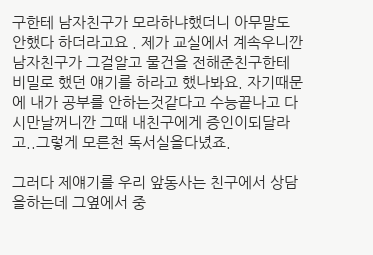구한테 남자친구가 모라하냐했더니 아무말도안했다 하더라고요 . 제가 교실에서 계속우니깐 남자친구가 그걸알고 물건을 전해준친구한테 비밀로 했던 얘기를 하라고 했나봐요. 자기때문에 내가 공부를 안하는것같다고 수능끝나고 다시만날꺼니깐 그때 내친구에게 증인이되달라고..그렇게 모른천 독서실을다녔죠.

그러다 제얘기를 우리 앞동사는 친구에서 상담을하는데 그옆에서 중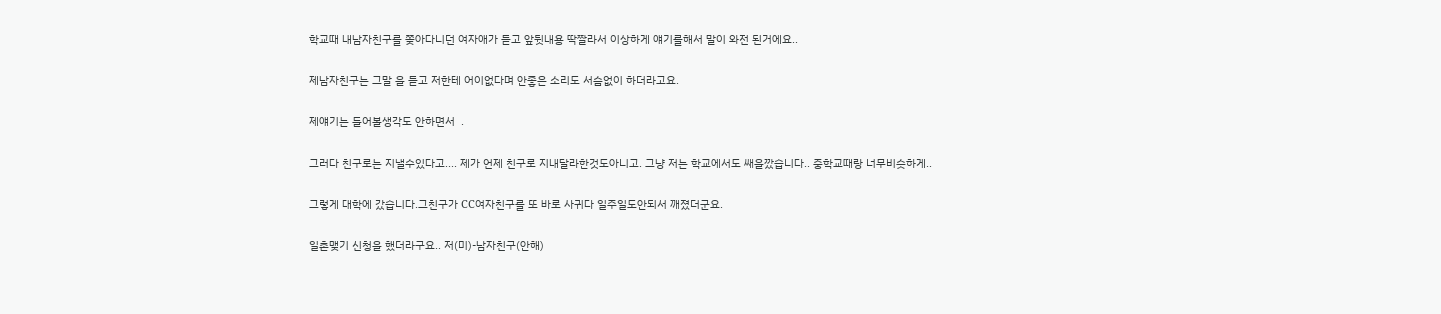학교때 내남자친구를 쫒아다니던 여자애가 듣고 앞뒷내용 딱짤라서 이상하게 얘기를해서 말이 와전 된거에요..

제남자친구는 그말 을 듣고 저한테 어이없다며 안좋은 소리도 서슴없이 하더라고요.

제얘기는 들어볼생각도 안하면서  .

그러다 친구로는 지낼수있다고.... 제가 언제 친구로 지내달라한것도아니고. 그냥 저는 학교에서도 쌔을깠습니다.. 중학교때랑 너무비슷하게..

그렇게 대학에 갔습니다.그친구가 CC여자친구를 또 바로 사귀다 일주일도안되서 깨졌더군요.

일촌맺기 신청을 했더라구요.. 저(미)-남자친구(안해)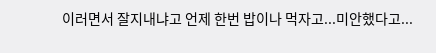이러면서 잘지내냐고 언제 한번 밥이나 먹자고...미안했다고...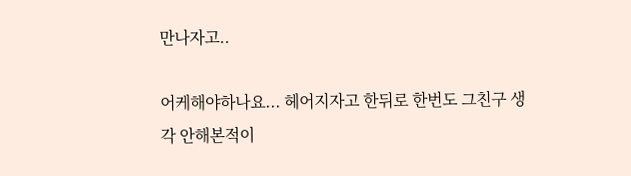만나자고..

어케해야하나요... 헤어지자고 한뒤로 한번도 그친구 생각 안해본적이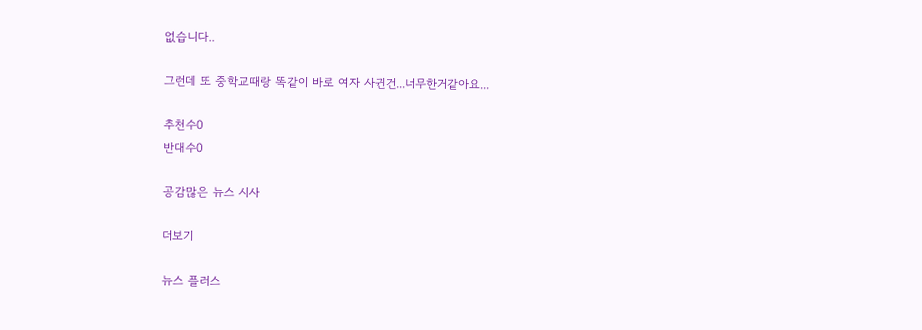없습니다..

그런데 또 중학교때랑 똑같이 바로 여자 사귄건...너무한거같아요...

추천수0
반대수0

공감많은 뉴스 시사

더보기

뉴스 플러스